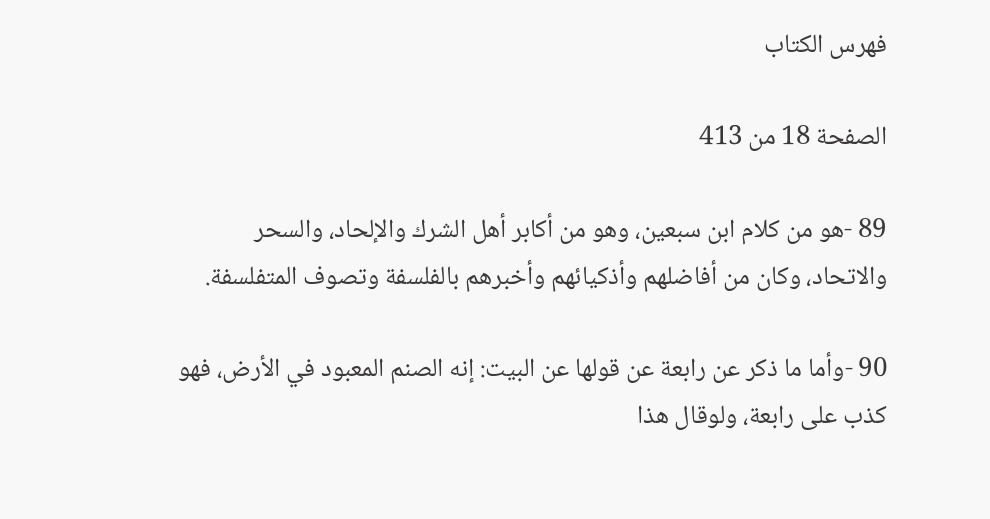فهرس الكتاب

الصفحة 18 من 413

89 -هو من كلام ابن سبعين، وهو من أكابر أهل الشرك والإلحاد، والسحر والاتحاد، وكان من أفاضلهم وأذكيائهم وأخبرهم بالفلسفة وتصوف المتفلسفة.

90 -وأما ما ذكر عن رابعة عن قولها عن البيت: إنه الصنم المعبود في الأرض، فهو كذب على رابعة، ولوقال هذا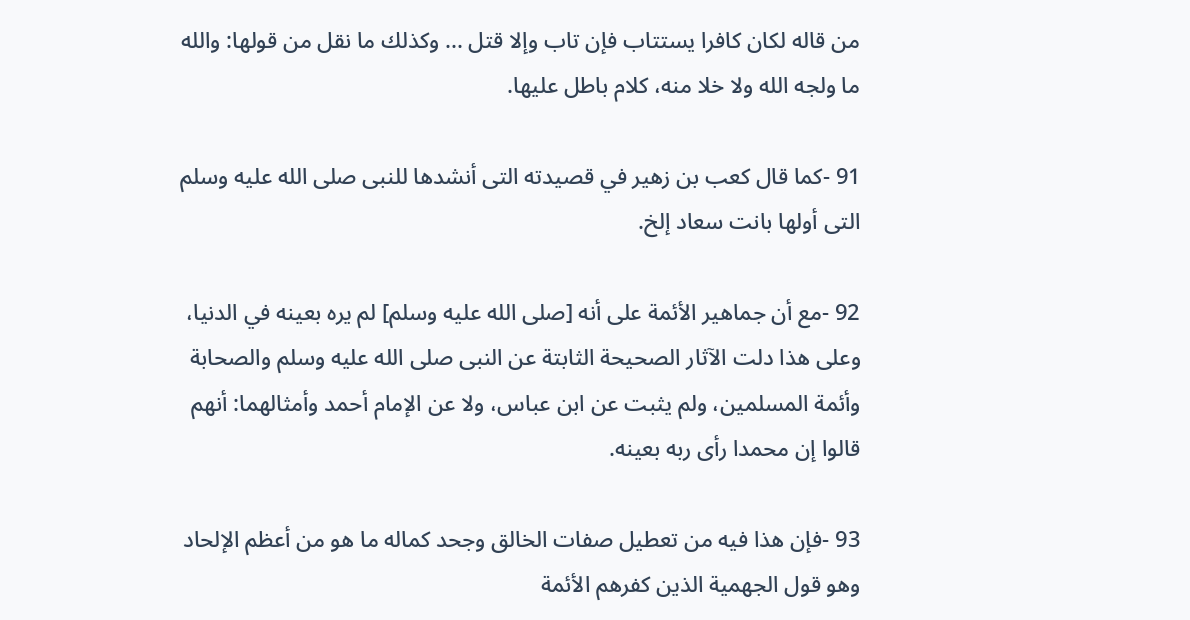من قاله لكان كافرا يستتاب فإن تاب وإلا قتل ... وكذلك ما نقل من قولها: والله ما ولجه الله ولا خلا منه، كلام باطل عليها.

91 -كما قال كعب بن زهير في قصيدته التى أنشدها للنبى صلى الله عليه وسلم التى أولها بانت سعاد إلخ.

92 -مع أن جماهير الأئمة على أنه [صلى الله عليه وسلم] لم يره بعينه في الدنيا، وعلى هذا دلت الآثار الصحيحة الثابتة عن النبى صلى الله عليه وسلم والصحابة وأئمة المسلمين، ولم يثبت عن ابن عباس، ولا عن الإمام أحمد وأمثالهما: أنهم قالوا إن محمدا رأى ربه بعينه.

93 -فإن هذا فيه من تعطيل صفات الخالق وجحد كماله ما هو من أعظم الإلحاد وهو قول الجهمية الذين كفرهم الأئمة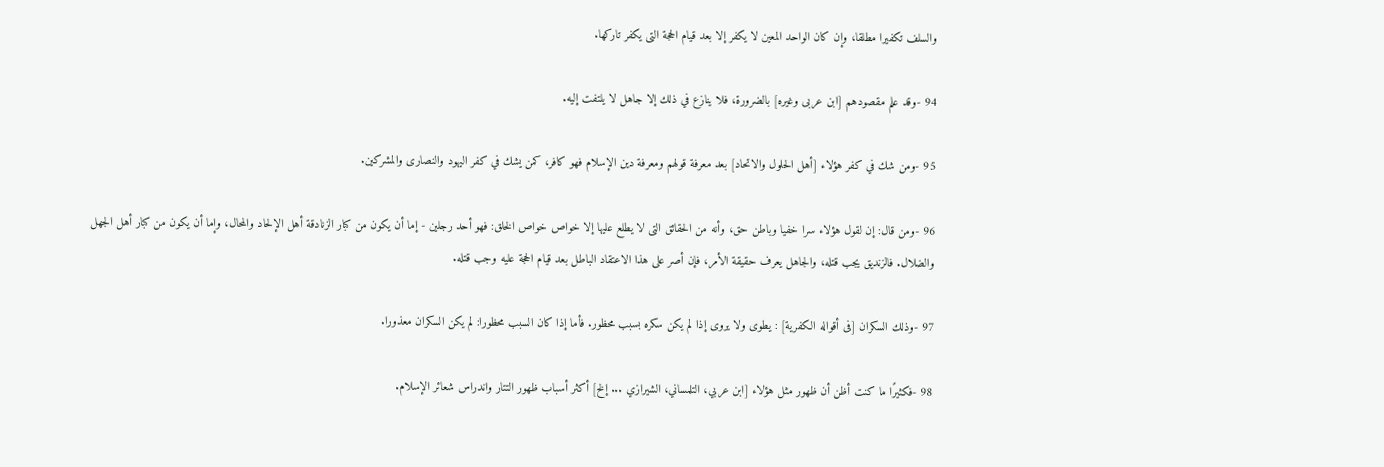والسلف تكفيرا مطلقا، وإن كان الواحد المعين لا يكفر إلا بعد قيام الحجة التى يكفر تاركها.

94 -وقد علم مقصودهم [ابن عربى وغيره] بالضرورة، فلا ينازع في ذلك إلا جاهل لا يلتفت إليه.

95 -ومن شك في كفر هؤلاء [أهل الحلول والاتحاد] بعد معرفة قولهم ومعرفة دين الإسلام فهو كافر، كمن يشك في كفر اليهود والنصارى والمشركين.

96 -ومن قال: إن لقول هؤلاء سرا خفيا وباطن حق، وأنه من الحقائق التى لا يطلع عليها إلا خواص خواص الخلق: فهو أحد رجلين - إما أن يكون من كبار الزنادقة أهل الإلحاد والمحال، وإما أن يكون من كبار أهل الجهل والضلال. فالزنديق يجب قتله، والجاهل يعرف حقيقة الأمر، فإن أصر على هذا الاعتقاد الباطل بعد قيام الحجة عليه وجب قتله.

97 -وذلك السكران [فى أقواله الكفرية] : يطوى ولا يروى إذا لم يكن سكره بسبب محظور. فأما إذا كان السبب محظورا: لم يكن السكران معذورا.

98 -فكثيرًا ما كنت أظن أن ظهور مثل هؤلاء [ابن عربي، التلمساني، الشيرازي ... إلخ] أكثر أسباب ظهور التتار واندراس شعائر الإسلام.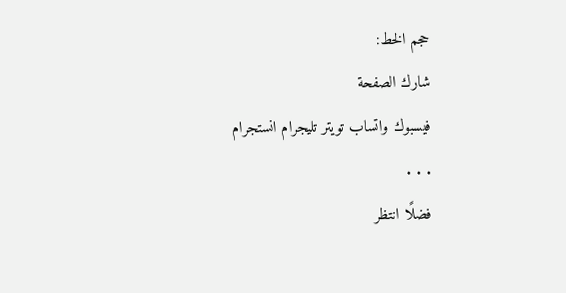حجم الخط:
شارك الصفحة
فيسبوك واتساب تويتر تليجرام انستجرام
. . .
فضلًا انتظر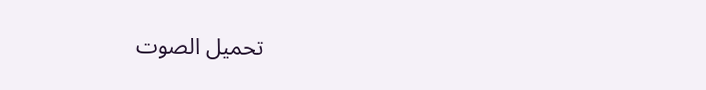تحميل الصوت